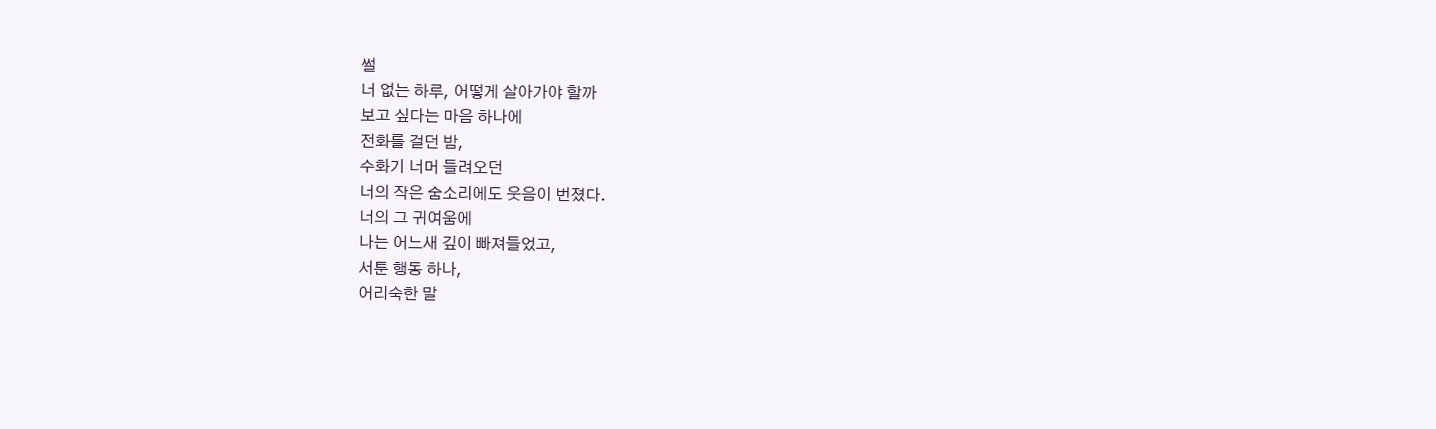썰
너 없는 하루, 어떻게 살아가야 할까
보고 싶다는 마음 하나에
전화를 걸던 밤,
수화기 너머 들려오던
너의 작은 숨소리에도 웃음이 번졌다.
너의 그 귀여움에
나는 어느새 깊이 빠져들었고,
서툰 행동 하나,
어리숙한 말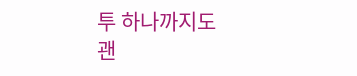투 하나까지도
괜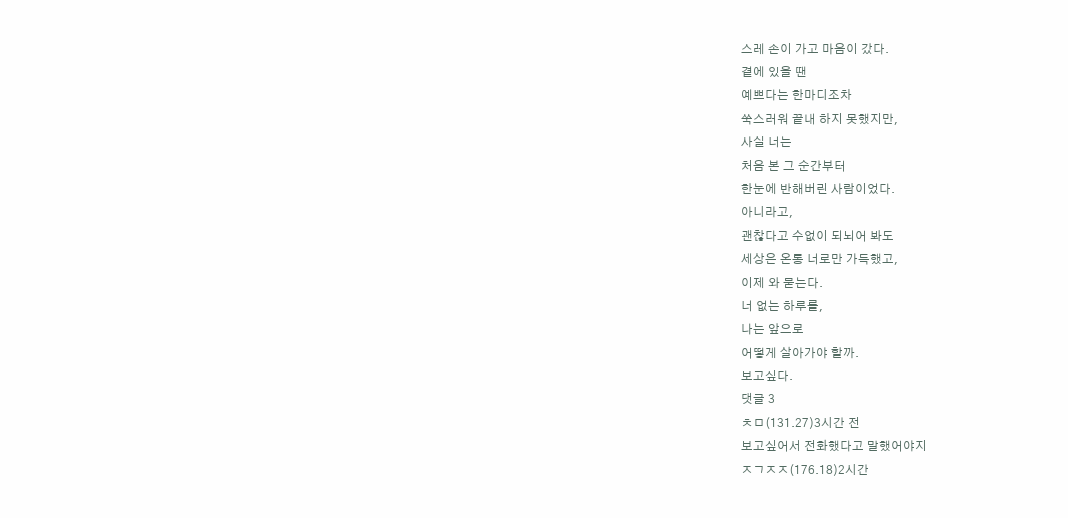스레 손이 가고 마음이 갔다.
곁에 있을 땐
예쁘다는 한마디조차
쑥스러워 끝내 하지 못했지만,
사실 너는
처음 본 그 순간부터
한눈에 반해버린 사람이었다.
아니라고,
괜찮다고 수없이 되뇌어 봐도
세상은 온통 너로만 가득했고,
이제 와 묻는다.
너 없는 하루를,
나는 앞으로
어떻게 살아가야 할까.
보고싶다.
댓글 3
ㅊㅁ(131.27)3시간 전
보고싶어서 전화했다고 말했어야지
ㅈㄱㅈㅈ(176.18)2시간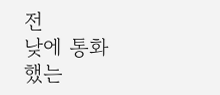전
낮에 통화했는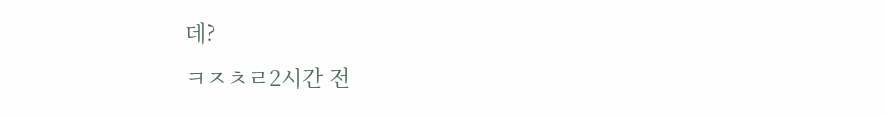데?
ㅋㅈㅊㄹ2시간 전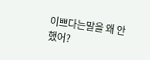이쁘다는말을 왜 안했어?